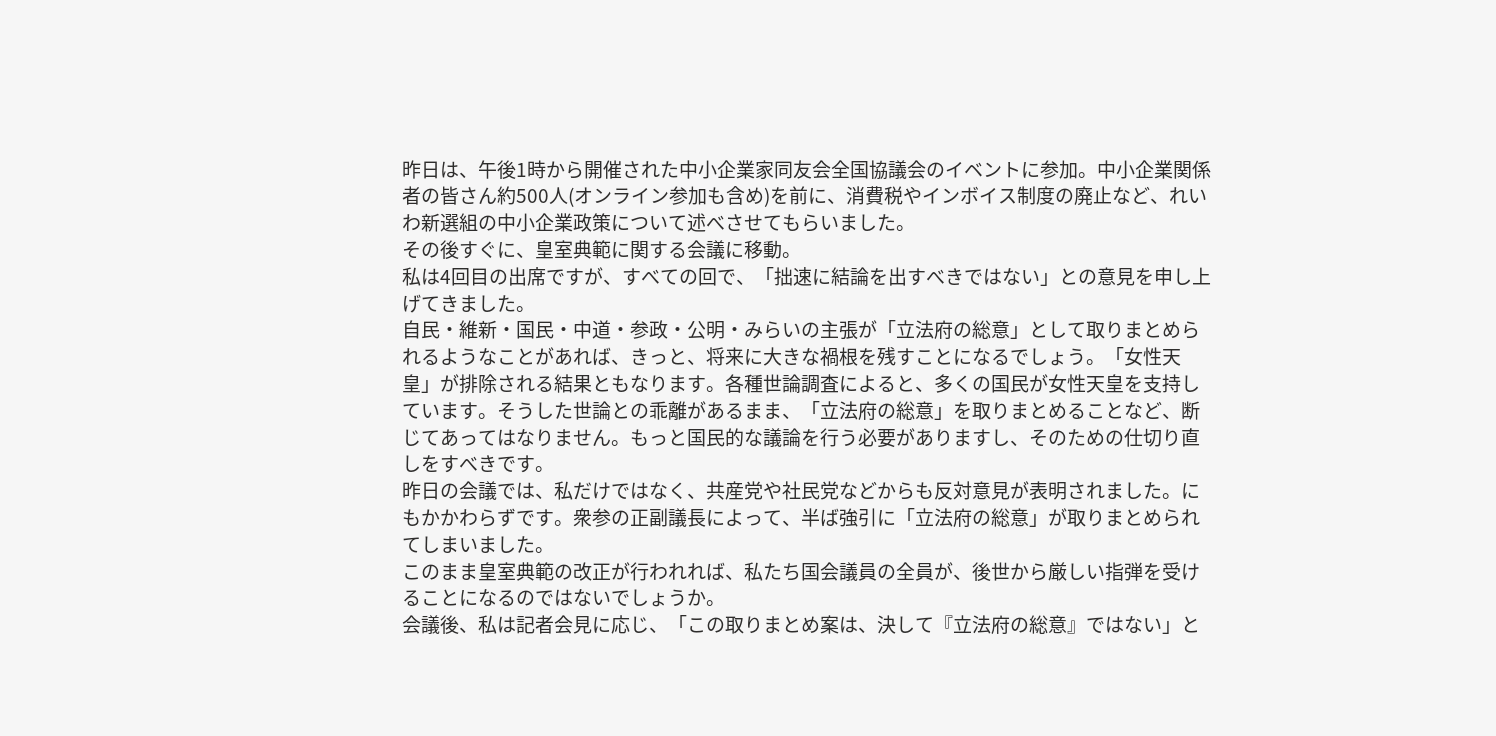昨日は、午後1時から開催された中小企業家同友会全国協議会のイベントに参加。中小企業関係者の皆さん約500人(オンライン参加も含め)を前に、消費税やインボイス制度の廃止など、れいわ新選組の中小企業政策について述べさせてもらいました。
その後すぐに、皇室典範に関する会議に移動。
私は4回目の出席ですが、すべての回で、「拙速に結論を出すべきではない」との意見を申し上げてきました。
自民・維新・国民・中道・参政・公明・みらいの主張が「立法府の総意」として取りまとめられるようなことがあれば、きっと、将来に大きな禍根を残すことになるでしょう。「女性天皇」が排除される結果ともなります。各種世論調査によると、多くの国民が女性天皇を支持しています。そうした世論との乖離があるまま、「立法府の総意」を取りまとめることなど、断じてあってはなりません。もっと国民的な議論を行う必要がありますし、そのための仕切り直しをすべきです。
昨日の会議では、私だけではなく、共産党や社民党などからも反対意見が表明されました。にもかかわらずです。衆参の正副議長によって、半ば強引に「立法府の総意」が取りまとめられてしまいました。
このまま皇室典範の改正が行われれば、私たち国会議員の全員が、後世から厳しい指弾を受けることになるのではないでしょうか。
会議後、私は記者会見に応じ、「この取りまとめ案は、決して『立法府の総意』ではない」と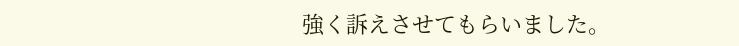強く訴えさせてもらいました。